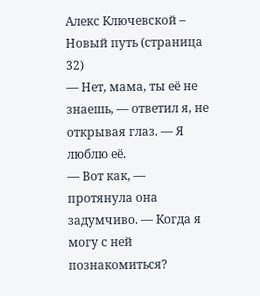Алекс Ключевской – Новый путь (страница 32)
— Нет, мама, ты её не знаешь, — ответил я, не открывая глаз. — Я люблю её.
— Вот как, — протянула она задумчиво. — Когда я могу с ней познакомиться?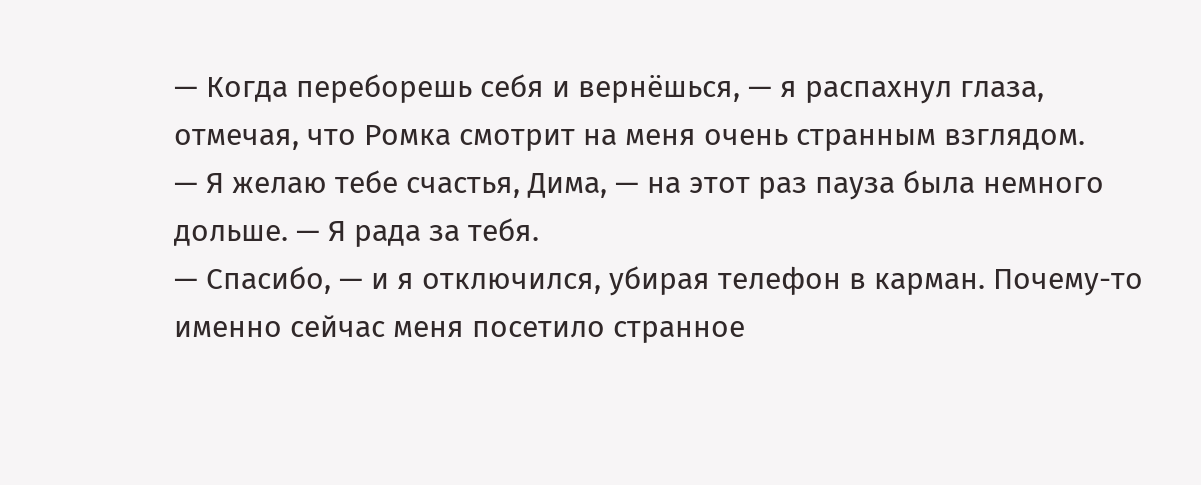— Когда переборешь себя и вернёшься, — я распахнул глаза, отмечая, что Ромка смотрит на меня очень странным взглядом.
— Я желаю тебе счастья, Дима, — на этот раз пауза была немного дольше. — Я рада за тебя.
— Спасибо, — и я отключился, убирая телефон в карман. Почему-то именно сейчас меня посетило странное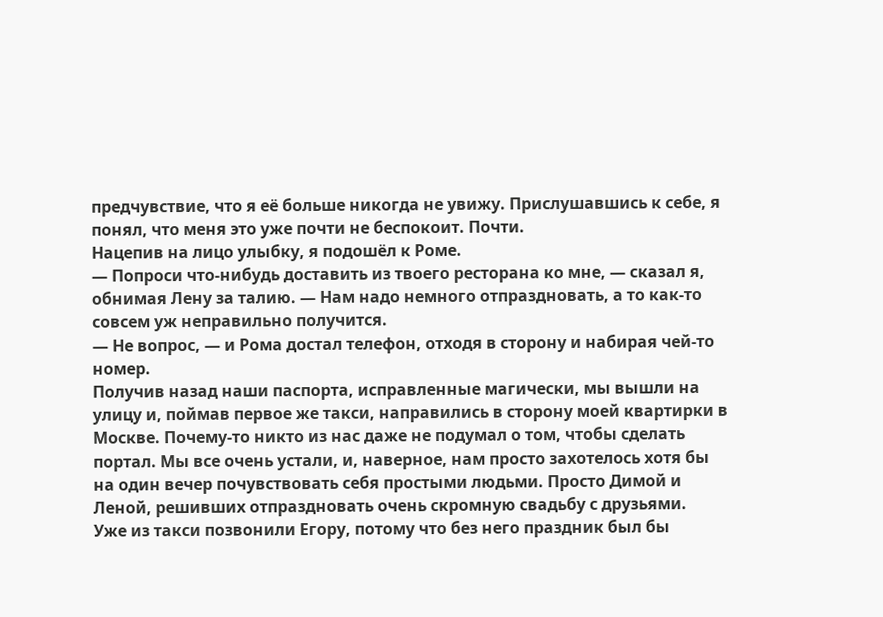предчувствие, что я её больше никогда не увижу. Прислушавшись к себе, я понял, что меня это уже почти не беспокоит. Почти.
Нацепив на лицо улыбку, я подошёл к Роме.
— Попроси что-нибудь доставить из твоего ресторана ко мне, — сказал я, обнимая Лену за талию. — Нам надо немного отпраздновать, а то как-то совсем уж неправильно получится.
— Не вопрос, — и Рома достал телефон, отходя в сторону и набирая чей-то номер.
Получив назад наши паспорта, исправленные магически, мы вышли на улицу и, поймав первое же такси, направились в сторону моей квартирки в Москве. Почему-то никто из нас даже не подумал о том, чтобы сделать портал. Мы все очень устали, и, наверное, нам просто захотелось хотя бы на один вечер почувствовать себя простыми людьми. Просто Димой и Леной, решивших отпраздновать очень скромную свадьбу с друзьями.
Уже из такси позвонили Егору, потому что без него праздник был бы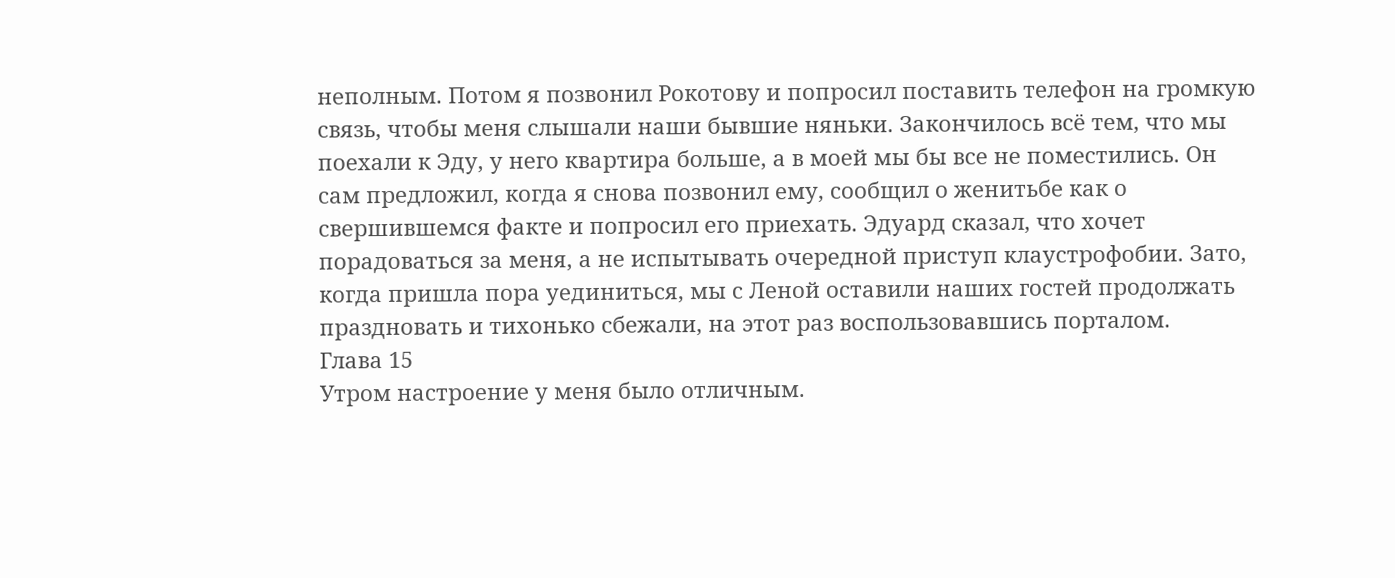неполным. Потом я позвонил Рокотову и попросил поставить телефон на громкую связь, чтобы меня слышали наши бывшие няньки. Закончилось всё тем, что мы поехали к Эду, у него квартира больше, а в моей мы бы все не поместились. Он сам предложил, когда я снова позвонил ему, сообщил о женитьбе как о свершившемся факте и попросил его приехать. Эдуард сказал, что хочет порадоваться за меня, а не испытывать очередной приступ клаустрофобии. Зато, когда пришла пора уединиться, мы с Леной оставили наших гостей продолжать праздновать и тихонько сбежали, на этот раз воспользовавшись порталом.
Глава 15
Утром настроение у меня было отличным.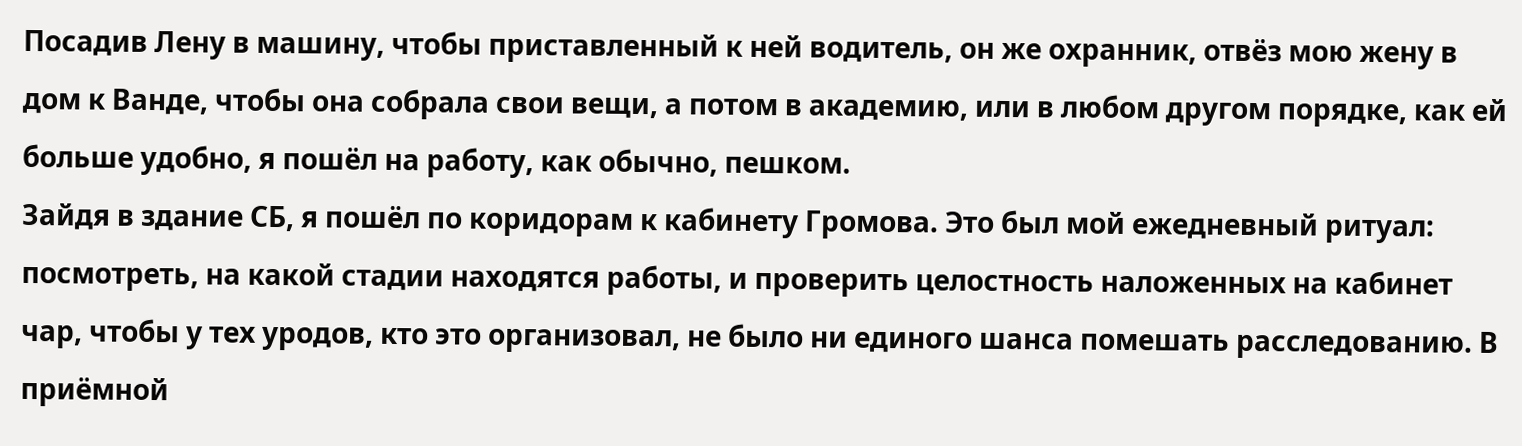Посадив Лену в машину, чтобы приставленный к ней водитель, он же охранник, отвёз мою жену в дом к Ванде, чтобы она собрала свои вещи, а потом в академию, или в любом другом порядке, как ей больше удобно, я пошёл на работу, как обычно, пешком.
Зайдя в здание СБ, я пошёл по коридорам к кабинету Громова. Это был мой ежедневный ритуал: посмотреть, на какой стадии находятся работы, и проверить целостность наложенных на кабинет чар, чтобы у тех уродов, кто это организовал, не было ни единого шанса помешать расследованию. В приёмной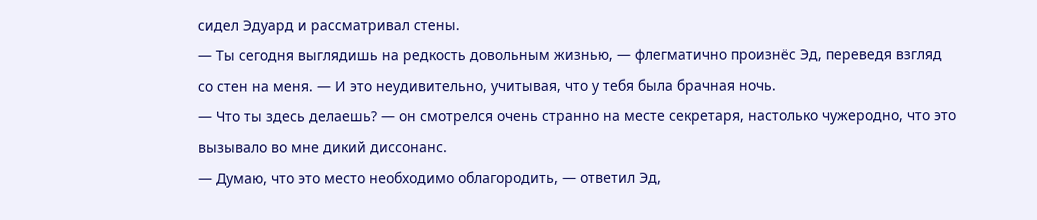сидел Эдуард и рассматривал стены.
— Ты сегодня выглядишь на редкость довольным жизнью, — флегматично произнёс Эд, переведя взгляд со стен на меня. — И это неудивительно, учитывая, что у тебя была брачная ночь.
— Что ты здесь делаешь? — он смотрелся очень странно на месте секретаря, настолько чужеродно, что это вызывало во мне дикий диссонанс.
— Думаю, что это место необходимо облагородить, — ответил Эд,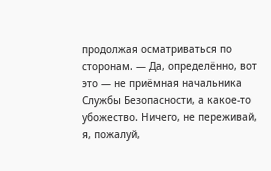продолжая осматриваться по сторонам. — Да, определённо, вот это — не приёмная начальника Службы Безопасности, а какое-то убожество. Ничего, не переживай, я, пожалуй,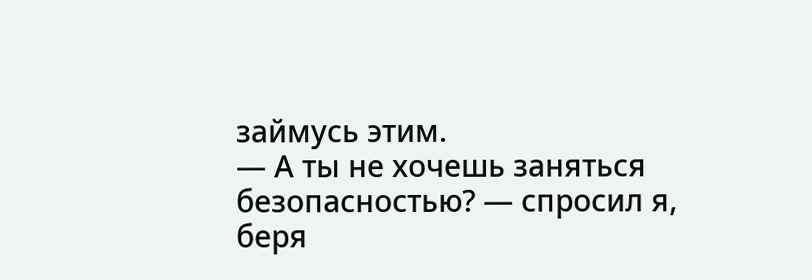займусь этим.
— А ты не хочешь заняться безопасностью? — спросил я, беря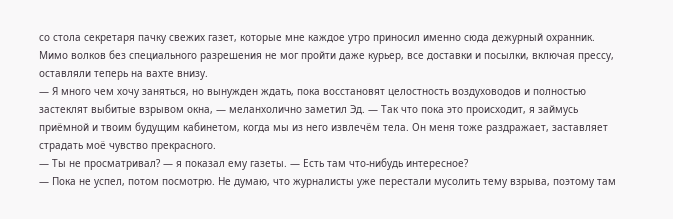со стола секретаря пачку свежих газет, которые мне каждое утро приносил именно сюда дежурный охранник. Мимо волков без специального разрешения не мог пройти даже курьер, все доставки и посылки, включая прессу, оставляли теперь на вахте внизу.
— Я много чем хочу заняться, но вынужден ждать, пока восстановят целостность воздуховодов и полностью застеклят выбитые взрывом окна, — меланхолично заметил Эд. — Так что пока это происходит, я займусь приёмной и твоим будущим кабинетом, когда мы из него извлечём тела. Он меня тоже раздражает, заставляет страдать моё чувство прекрасного.
— Ты не просматривал? — я показал ему газеты. — Есть там что-нибудь интересное?
— Пока не успел, потом посмотрю. Не думаю, что журналисты уже перестали мусолить тему взрыва, поэтому там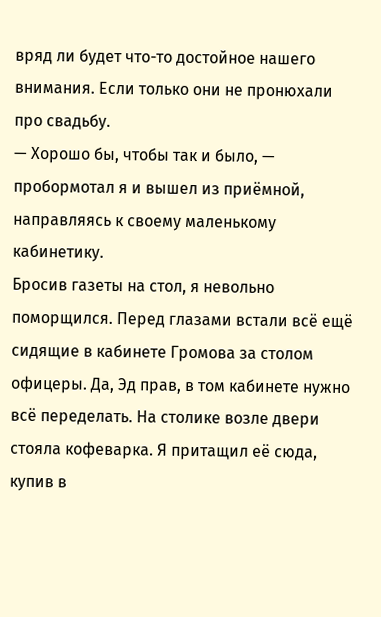вряд ли будет что-то достойное нашего внимания. Если только они не пронюхали про свадьбу.
— Хорошо бы, чтобы так и было, — пробормотал я и вышел из приёмной, направляясь к своему маленькому кабинетику.
Бросив газеты на стол, я невольно поморщился. Перед глазами встали всё ещё сидящие в кабинете Громова за столом офицеры. Да, Эд прав, в том кабинете нужно всё переделать. На столике возле двери стояла кофеварка. Я притащил её сюда, купив в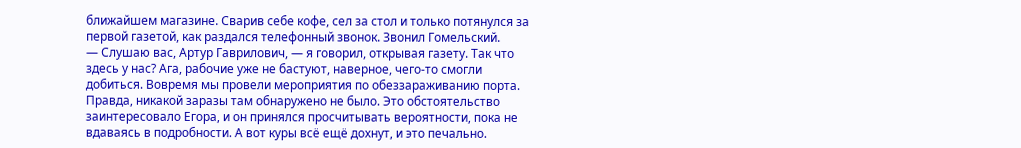ближайшем магазине. Сварив себе кофе, сел за стол и только потянулся за первой газетой, как раздался телефонный звонок. Звонил Гомельский.
— Слушаю вас, Артур Гаврилович, — я говорил, открывая газету. Так что здесь у нас? Ага, рабочие уже не бастуют, наверное, чего-то смогли добиться. Вовремя мы провели мероприятия по обеззараживанию порта. Правда, никакой заразы там обнаружено не было. Это обстоятельство заинтересовало Егора, и он принялся просчитывать вероятности, пока не вдаваясь в подробности. А вот куры всё ещё дохнут, и это печально.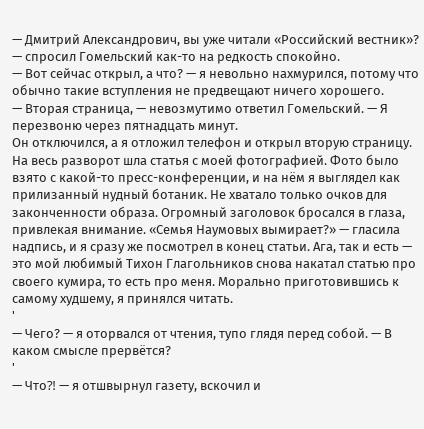— Дмитрий Александрович, вы уже читали «Российский вестник»? — спросил Гомельский как-то на редкость спокойно.
— Вот сейчас открыл, а что? — я невольно нахмурился, потому что обычно такие вступления не предвещают ничего хорошего.
— Вторая страница, — невозмутимо ответил Гомельский. — Я перезвоню через пятнадцать минут.
Он отключился, а я отложил телефон и открыл вторую страницу. На весь разворот шла статья с моей фотографией. Фото было взято с какой-то пресс-конференции, и на нём я выглядел как прилизанный нудный ботаник. Не хватало только очков для законченности образа. Огромный заголовок бросался в глаза, привлекая внимание. «Семья Наумовых вымирает?» — гласила надпись, и я сразу же посмотрел в конец статьи. Ага, так и есть — это мой любимый Тихон Глагольников снова накатал статью про своего кумира, то есть про меня. Морально приготовившись к самому худшему, я принялся читать.
'
— Чего? — я оторвался от чтения, тупо глядя перед собой. — В каком смысле прервётся?
'
— Что⁈ — я отшвырнул газету, вскочил и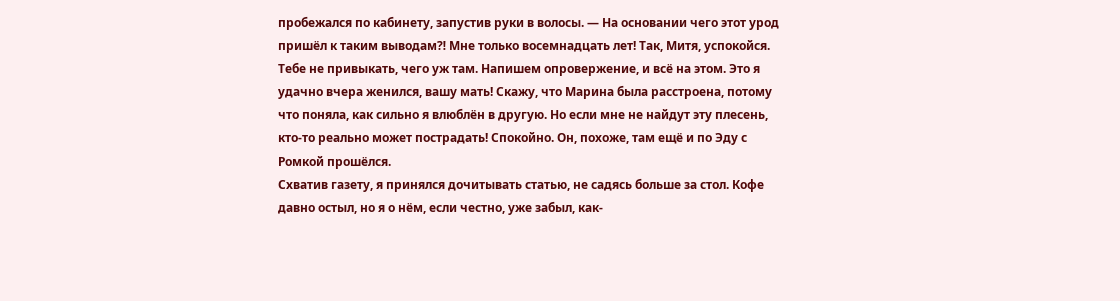пробежался по кабинету, запустив руки в волосы. — На основании чего этот урод пришёл к таким выводам⁈ Мне только восемнадцать лет! Так, Митя, успокойся. Тебе не привыкать, чего уж там. Напишем опровержение, и всё на этом. Это я удачно вчера женился, вашу мать! Скажу, что Марина была расстроена, потому что поняла, как сильно я влюблён в другую. Но если мне не найдут эту плесень, кто-то реально может пострадать! Спокойно. Он, похоже, там ещё и по Эду с Ромкой прошёлся.
Схватив газету, я принялся дочитывать статью, не садясь больше за стол. Кофе давно остыл, но я о нём, если честно, уже забыл, как-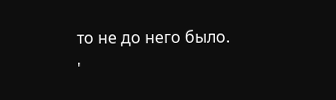то не до него было.
'